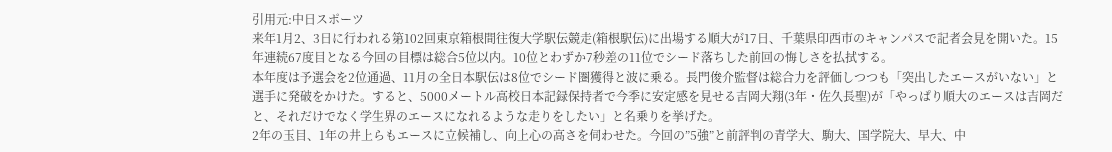引用元:中日スポーツ
来年1月2、3日に行われる第102回東京箱根間往復大学駅伝競走(箱根駅伝)に出場する順大が17日、千葉県印西市のキャンパスで記者会見を開いた。15年連続67度目となる今回の目標は総合5位以内。10位とわずか7秒差の11位でシード落ちした前回の悔しさを払拭する。
本年度は予選会を2位通過、11月の全日本駅伝は8位でシード圏獲得と波に乗る。長門俊介監督は総合力を評価しつつも「突出したエースがいない」と選手に発破をかけた。すると、5000メートル高校日本記録保持者で今季に安定感を見せる吉岡大翔(3年・佐久長聖)が「やっぱり順大のエースは吉岡だと、それだけでなく学生界のエースになれるような走りをしたい」と名乗りを挙げた。
2年の玉目、1年の井上らもエースに立候補し、向上心の高さを伺わせた。今回の”5強”と前評判の青学大、駒大、国学院大、早大、中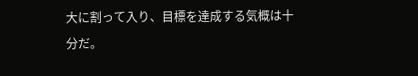大に割って入り、目標を達成する気概は十分だ。